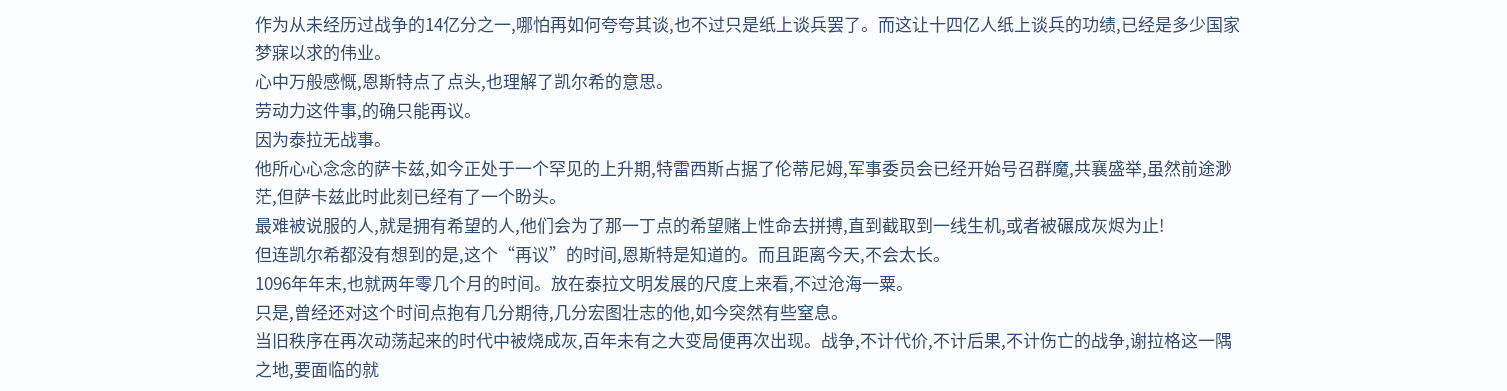作为从未经历过战争的14亿分之一,哪怕再如何夸夸其谈,也不过只是纸上谈兵罢了。而这让十四亿人纸上谈兵的功绩,已经是多少国家梦寐以求的伟业。
心中万般感慨,恩斯特点了点头,也理解了凯尔希的意思。
劳动力这件事,的确只能再议。
因为泰拉无战事。
他所心心念念的萨卡兹,如今正处于一个罕见的上升期,特雷西斯占据了伦蒂尼姆,军事委员会已经开始号召群魔,共襄盛举,虽然前途渺茫,但萨卡兹此时此刻已经有了一个盼头。
最难被说服的人,就是拥有希望的人,他们会为了那一丁点的希望赌上性命去拼搏,直到截取到一线生机,或者被碾成灰烬为止!
但连凯尔希都没有想到的是,这个“再议”的时间,恩斯特是知道的。而且距离今天,不会太长。
1096年年末,也就两年零几个月的时间。放在泰拉文明发展的尺度上来看,不过沧海一粟。
只是,曾经还对这个时间点抱有几分期待,几分宏图壮志的他,如今突然有些窒息。
当旧秩序在再次动荡起来的时代中被烧成灰,百年未有之大变局便再次出现。战争,不计代价,不计后果,不计伤亡的战争,谢拉格这一隅之地,要面临的就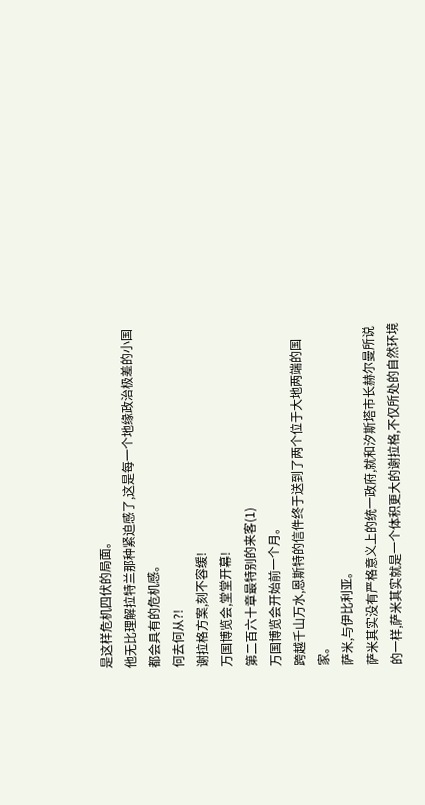是这样危机四伏的局面。
他无比理解拉特兰那种紧迫感了,这是每一个地缘政治极差的小国都会具有的危机感。
何去何从?!
谢拉格方案,刻不容缓!
万国博览会,堂堂开幕!
第二百六十章最特别的来客(1)
万国博览会开始前一个月。
跨越千山万水,恩斯特的信件终于送到了两个位于大地两端的国家。
萨米,与伊比利亚。
萨米其实没有严格意义上的统一政府,就和汐斯塔市长赫尔曼所说的一样,萨米其实就是一个体积更大的谢拉格,不仅所处的自然环境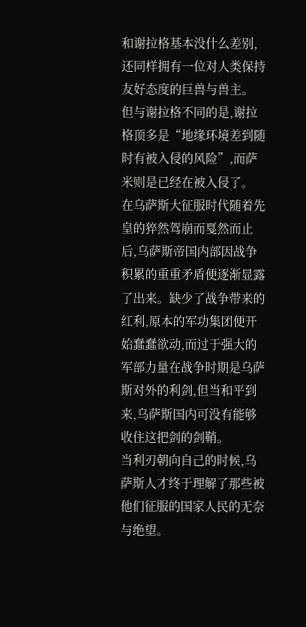和谢拉格基本没什么差别,还同样拥有一位对人类保持友好态度的巨兽与兽主。
但与谢拉格不同的是,谢拉格顶多是“地缘环境差到随时有被入侵的风险”,而萨米则是已经在被入侵了。
在乌萨斯大征服时代随着先皇的猝然驾崩而戛然而止后,乌萨斯帝国内部因战争积累的重重矛盾便逐渐显露了出来。缺少了战争带来的红利,原本的军功集团便开始蠢蠢欲动,而过于强大的军部力量在战争时期是乌萨斯对外的利剑,但当和平到来,乌萨斯国内可没有能够收住这把剑的剑鞘。
当利刃朝向自己的时候,乌萨斯人才终于理解了那些被他们征服的国家人民的无奈与绝望。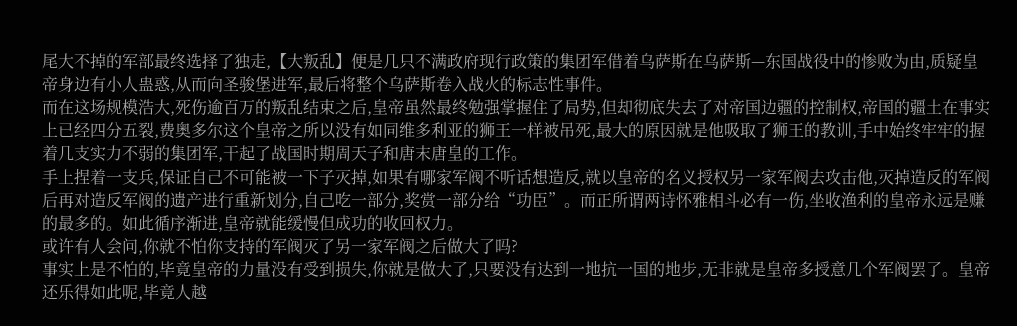尾大不掉的军部最终选择了独走,【大叛乱】便是几只不满政府现行政策的集团军借着乌萨斯在乌萨斯—东国战役中的惨败为由,质疑皇帝身边有小人蛊惑,从而向圣骏堡进军,最后将整个乌萨斯卷入战火的标志性事件。
而在这场规模浩大,死伤逾百万的叛乱结束之后,皇帝虽然最终勉强掌握住了局势,但却彻底失去了对帝国边疆的控制权,帝国的疆土在事实上已经四分五裂,费奥多尔这个皇帝之所以没有如同维多利亚的狮王一样被吊死,最大的原因就是他吸取了狮王的教训,手中始终牢牢的握着几支实力不弱的集团军,干起了战国时期周天子和唐末唐皇的工作。
手上捏着一支兵,保证自己不可能被一下子灭掉,如果有哪家军阀不听话想造反,就以皇帝的名义授权另一家军阀去攻击他,灭掉造反的军阀后再对造反军阀的遗产进行重新划分,自己吃一部分,奖赏一部分给“功臣”。而正所谓两诗怀雅相斗必有一伤,坐收渔利的皇帝永远是赚的最多的。如此循序渐进,皇帝就能缓慢但成功的收回权力。
或许有人会问,你就不怕你支持的军阀灭了另一家军阀之后做大了吗?
事实上是不怕的,毕竟皇帝的力量没有受到损失,你就是做大了,只要没有达到一地抗一国的地步,无非就是皇帝多授意几个军阀罢了。皇帝还乐得如此呢,毕竟人越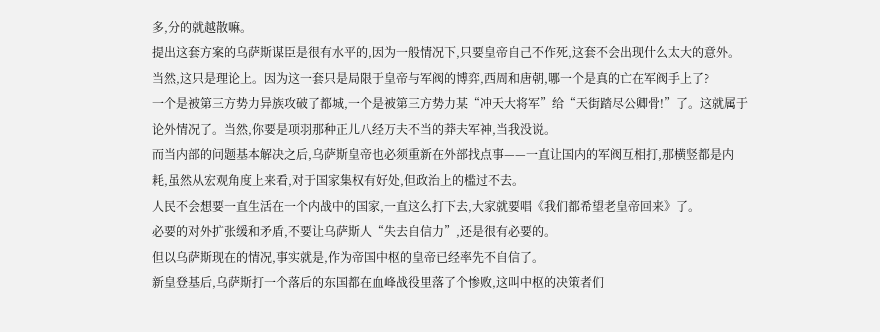多,分的就越散嘛。
提出这套方案的乌萨斯谋臣是很有水平的,因为一般情况下,只要皇帝自己不作死,这套不会出现什么太大的意外。当然,这只是理论上。因为这一套只是局限于皇帝与军阀的博弈,西周和唐朝,哪一个是真的亡在军阀手上了?
一个是被第三方势力异族攻破了都城,一个是被第三方势力某“冲天大将军”给“天街踏尽公卿骨!”了。这就属于论外情况了。当然,你要是项羽那种正儿八经万夫不当的莽夫军神,当我没说。
而当内部的问题基本解决之后,乌萨斯皇帝也必须重新在外部找点事——一直让国内的军阀互相打,那横竖都是内耗,虽然从宏观角度上来看,对于国家集权有好处,但政治上的槛过不去。
人民不会想要一直生活在一个内战中的国家,一直这么打下去,大家就要唱《我们都希望老皇帝回来》了。
必要的对外扩张缓和矛盾,不要让乌萨斯人“失去自信力”,还是很有必要的。
但以乌萨斯现在的情况,事实就是,作为帝国中枢的皇帝已经率先不自信了。
新皇登基后,乌萨斯打一个落后的东国都在血峰战役里落了个惨败,这叫中枢的决策者们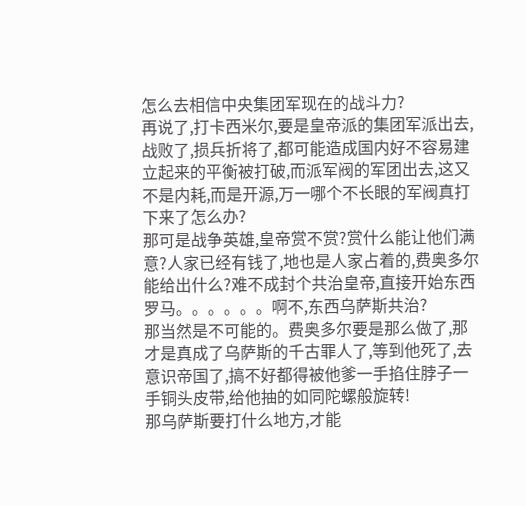怎么去相信中央集团军现在的战斗力?
再说了,打卡西米尔,要是皇帝派的集团军派出去,战败了,损兵折将了,都可能造成国内好不容易建立起来的平衡被打破,而派军阀的军团出去,这又不是内耗,而是开源,万一哪个不长眼的军阀真打下来了怎么办?
那可是战争英雄,皇帝赏不赏?赏什么能让他们满意?人家已经有钱了,地也是人家占着的,费奥多尔能给出什么?难不成封个共治皇帝,直接开始东西罗马。。。。。。啊不,东西乌萨斯共治?
那当然是不可能的。费奥多尔要是那么做了,那才是真成了乌萨斯的千古罪人了,等到他死了,去意识帝国了,搞不好都得被他爹一手掐住脖子一手铜头皮带,给他抽的如同陀螺般旋转!
那乌萨斯要打什么地方,才能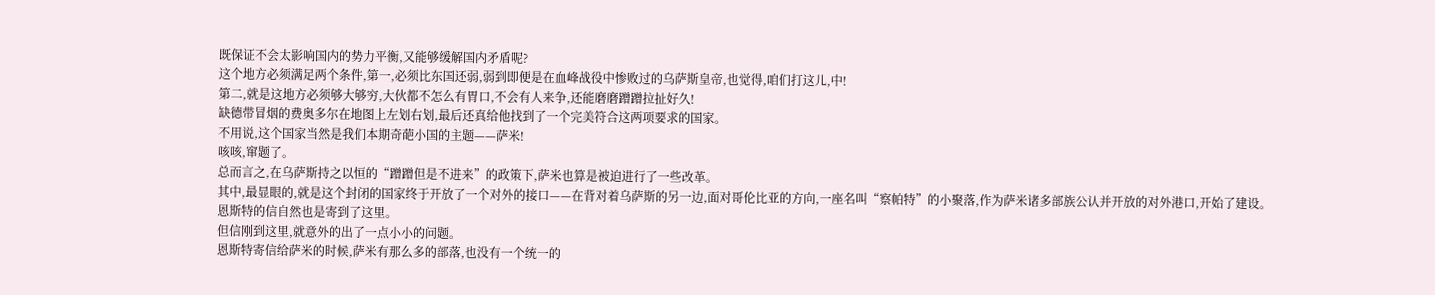既保证不会太影响国内的势力平衡,又能够缓解国内矛盾呢?
这个地方必须满足两个条件,第一,必须比东国还弱,弱到即便是在血峰战役中惨败过的乌萨斯皇帝,也觉得,咱们打这儿,中!
第二,就是这地方必须够大够穷,大伙都不怎么有胃口,不会有人来争,还能磨磨蹭蹭拉扯好久!
缺德带冒烟的费奥多尔在地图上左划右划,最后还真给他找到了一个完美符合这两项要求的国家。
不用说,这个国家当然是我们本期奇葩小国的主题——萨米!
咳咳,窜题了。
总而言之,在乌萨斯持之以恒的“蹭蹭但是不进来”的政策下,萨米也算是被迫进行了一些改革。
其中,最显眼的,就是这个封闭的国家终于开放了一个对外的接口——在背对着乌萨斯的另一边,面对哥伦比亚的方向,一座名叫“察帕特”的小聚落,作为萨米诸多部族公认并开放的对外港口,开始了建设。
恩斯特的信自然也是寄到了这里。
但信刚到这里,就意外的出了一点小小的问题。
恩斯特寄信给萨米的时候,萨米有那么多的部落,也没有一个统一的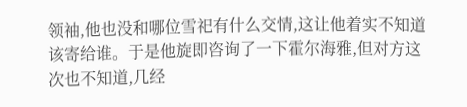领袖,他也没和哪位雪祀有什么交情,这让他着实不知道该寄给谁。于是他旋即咨询了一下霍尔海雅,但对方这次也不知道,几经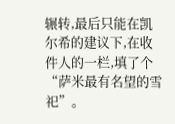辗转,最后只能在凯尔希的建议下,在收件人的一栏,填了个“萨米最有名望的雪祀”。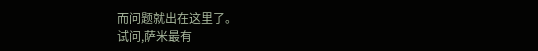而问题就出在这里了。
试问,萨米最有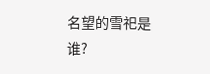名望的雪祀是谁?